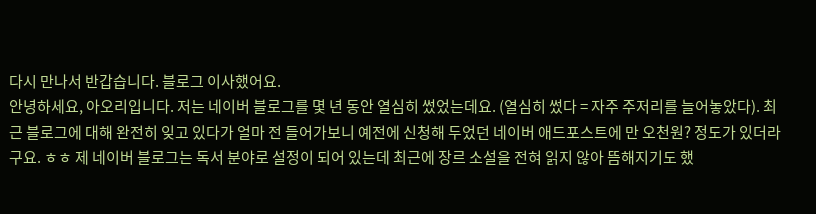다시 만나서 반갑습니다. 블로그 이사했어요.
안녕하세요, 아오리입니다. 저는 네이버 블로그를 몇 년 동안 열심히 썼었는데요. (열심히 썼다 = 자주 주저리를 늘어놓았다). 최근 블로그에 대해 완전히 잊고 있다가 얼마 전 들어가보니 예전에 신청해 두었던 네이버 애드포스트에 만 오천원? 정도가 있더라구요. ㅎㅎ 제 네이버 블로그는 독서 분야로 설정이 되어 있는데 최근에 장르 소설을 전혀 읽지 않아 뜸해지기도 했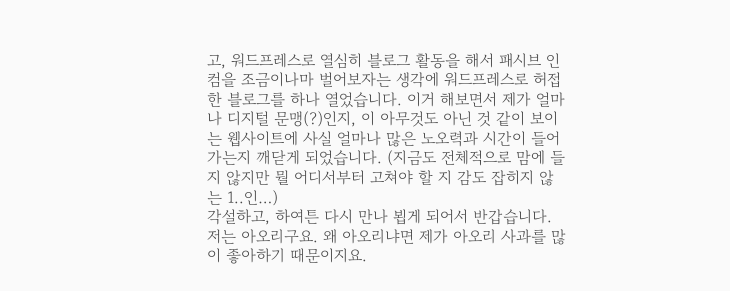고, 워드프레스로 열심히 블로그 활동을 해서 패시브 인컴을 조금이나마 벌어보자는 생각에 워드프레스로 허접한 블로그를 하나 열었습니다. 이거 해보면서 제가 얼마나 디지털 문맹(?)인지, 이 아무것도 아닌 것 같이 보이는 웹사이트에 사실 얼마나 많은 노오력과 시간이 들어가는지 깨닫게 되었습니다. (지금도 전체적으로 맘에 들지 않지만 뭘 어디서부터 고쳐야 할 지 감도 잡히지 않는 1..인…)
각설하고, 하여튼 다시 만나 뵙게 되어서 반갑습니다. 저는 아오리구요. 왜 아오리냐면 제가 아오리 사과를 많이 좋아하기 때문이지요.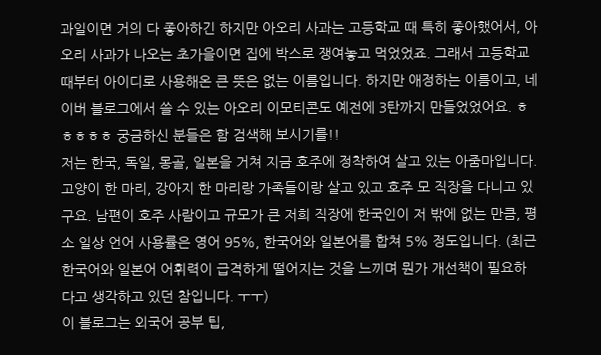과일이면 거의 다 좋아하긴 하지만 아오리 사과는 고등학교 때 특히 좋아했어서, 아오리 사과가 나오는 초가을이면 집에 박스로 쟁여놓고 먹었었죠. 그래서 고등학교 때부터 아이디로 사용해온 큰 뜻은 없는 이름입니다. 하지만 애정하는 이름이고, 네이버 블로그에서 쓸 수 있는 아오리 이모티콘도 예전에 3탄까지 만들었었어요. ㅎㅎㅎㅎㅎ 궁금하신 분들은 함 검색해 보시기를!!
저는 한국, 독일, 몽골, 일본을 거쳐 지금 호주에 정착하여 살고 있는 아줌마입니다. 고양이 한 마리, 강아지 한 마리랑 가족들이랑 살고 있고 호주 모 직장을 다니고 있구요. 남편이 호주 사람이고 규모가 큰 저희 직장에 한국인이 저 밖에 없는 만큼, 평소 일상 언어 사용률은 영어 95%, 한국어와 일본어를 합쳐 5% 정도입니다. (최근 한국어와 일본어 어휘력이 급격하게 떨어지는 것을 느끼며 뭔가 개선책이 필요하다고 생각하고 있던 참입니다. ㅜㅜ)
이 블로그는 외국어 공부 팁,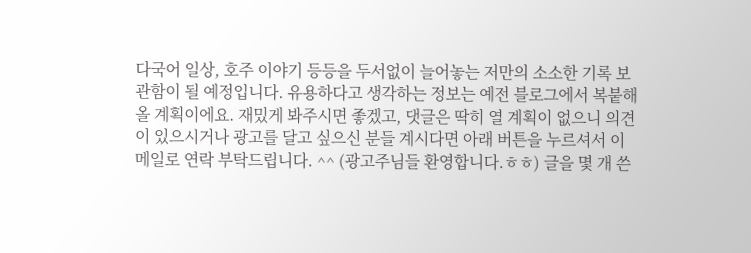다국어 일상, 호주 이야기 등등을 두서없이 늘어놓는 저만의 소소한 기록 보관함이 될 예정입니다. 유용하다고 생각하는 정보는 예전 블로그에서 복붙해 올 계획이에요. 재밌게 봐주시면 좋겠고, 댓글은 딱히 열 계획이 없으니 의견이 있으시거나 광고를 달고 싶으신 분들 계시다면 아래 버튼을 누르셔서 이메일로 연락 부탁드립니다. ^^ (광고주님들 환영합니다.ㅎㅎ) 글을 몇 개 쓴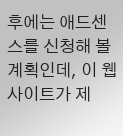후에는 애드센스를 신청해 볼 계획인데, 이 웹사이트가 제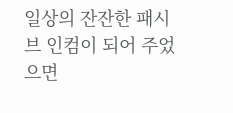일상의 잔잔한 패시브 인컴이 되어 주었으면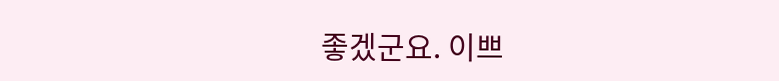좋겠군요. 이쁘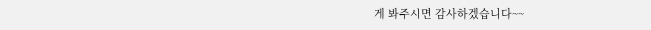게 봐주시면 감사하겠습니다~~